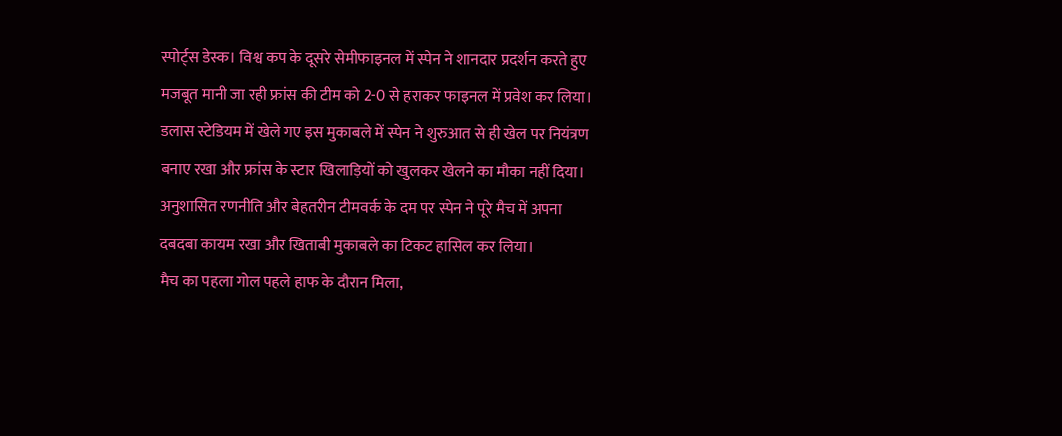स्पोर्ट्स डेस्क। विश्व कप के दूसरे सेमीफाइनल में स्पेन ने शानदार प्रदर्शन करते हुए मजबूत मानी जा रही फ्रांस की टीम को 2-0 से हराकर फाइनल में प्रवेश कर लिया। डलास स्टेडियम में खेले गए इस मुकाबले में स्पेन ने शुरुआत से ही खेल पर नियंत्रण बनाए रखा और फ्रांस के स्टार खिलाड़ियों को खुलकर खेलने का मौका नहीं दिया। अनुशासित रणनीति और बेहतरीन टीमवर्क के दम पर स्पेन ने पूरे मैच में अपना दबदबा कायम रखा और खिताबी मुकाबले का टिकट हासिल कर लिया।
मैच का पहला गोल पहले हाफ के दौरान मिला,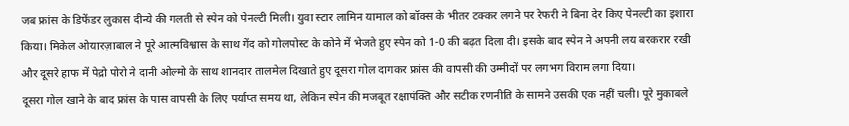जब फ्रांस के डिफेंडर लुकास दीन्ये की गलती से स्पेन को पेनल्टी मिली। युवा स्टार लामिन यामाल को बॉक्स के भीतर टक्कर लगने पर रेफरी ने बिना देर किए पेनल्टी का इशारा किया। मिकेल ओयारज़ाबाल ने पूरे आत्मविश्वास के साथ गेंद को गोलपोस्ट के कोने में भेजते हुए स्पेन को 1-0 की बढ़त दिला दी। इसके बाद स्पेन ने अपनी लय बरकरार रखी और दूसरे हाफ में पेद्रो पोरो ने दानी ओल्मो के साथ शानदार तालमेल दिखाते हुए दूसरा गोल दागकर फ्रांस की वापसी की उम्मीदों पर लगभग विराम लगा दिया।
दूसरा गोल खाने के बाद फ्रांस के पास वापसी के लिए पर्याप्त समय था, लेकिन स्पेन की मजबूत रक्षापंक्ति और सटीक रणनीति के सामने उसकी एक नहीं चली। पूरे मुकाबले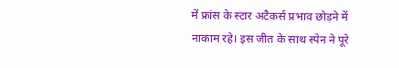में फ्रांस के स्टार अटैकर्स प्रभाव छोड़ने में नाकाम रहे। इस जीत के साथ स्पेन ने पूरे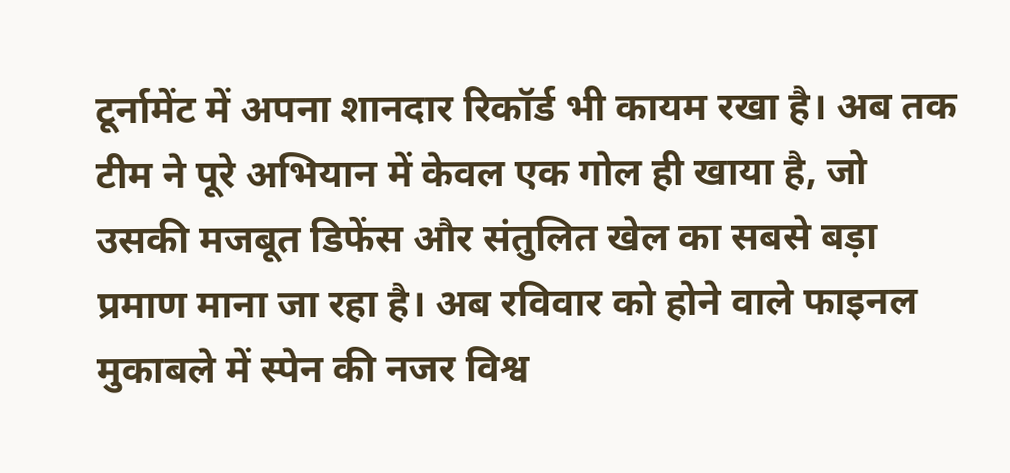टूर्नामेंट में अपना शानदार रिकॉर्ड भी कायम रखा है। अब तक टीम ने पूरे अभियान में केवल एक गोल ही खाया है, जो उसकी मजबूत डिफेंस और संतुलित खेल का सबसे बड़ा प्रमाण माना जा रहा है। अब रविवार को होने वाले फाइनल मुकाबले में स्पेन की नजर विश्व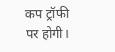कप ट्रॉफी पर होगी।